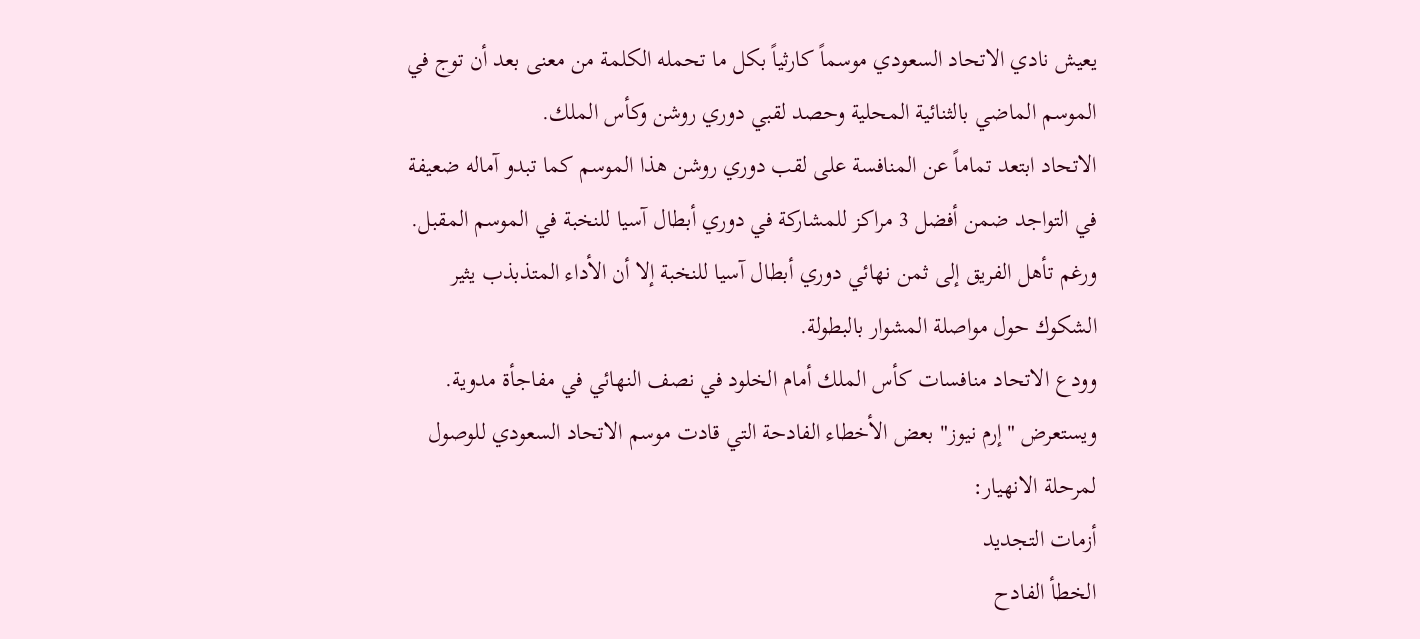يعيش نادي الاتحاد السعودي موسماً كارثياً بكل ما تحمله الكلمة من معنى بعد أن توج في الموسم الماضي بالثنائية المحلية وحصد لقبي دوري روشن وكأس الملك.
الاتحاد ابتعد تماماً عن المنافسة على لقب دوري روشن هذا الموسم كما تبدو آماله ضعيفة في التواجد ضمن أفضل 3 مراكز للمشاركة في دوري أبطال آسيا للنخبة في الموسم المقبل.
ورغم تأهل الفريق إلى ثمن نهائي دوري أبطال آسيا للنخبة إلا أن الأداء المتذبذب يثير الشكوك حول مواصلة المشوار بالبطولة.
وودع الاتحاد منافسات كأس الملك أمام الخلود في نصف النهائي في مفاجأة مدوية.
ويستعرض "إرم نيوز" بعض الأخطاء الفادحة التي قادت موسم الاتحاد السعودي للوصول لمرحلة الانهيار:
أزمات التجديد
الخطأ الفادح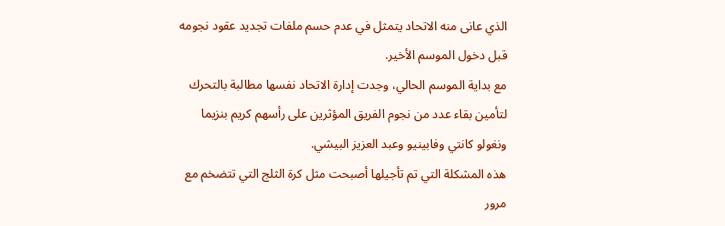الذي عانى منه الاتحاد يتمثل في عدم حسم ملفات تجديد عقود نجومه قبل دخول الموسم الأخير.
مع بداية الموسم الحالي، وجدت إدارة الاتحاد نفسها مطالبة بالتحرك لتأمين بقاء عدد من نجوم الفريق المؤثرين على رأسهم كريم بنزيما ونغولو كانتي وفابينيو وعبد العزيز البيشي.
هذه المشكلة التي تم تأجيلها أصبحت مثل كرة الثلج التي تتضخم مع مرور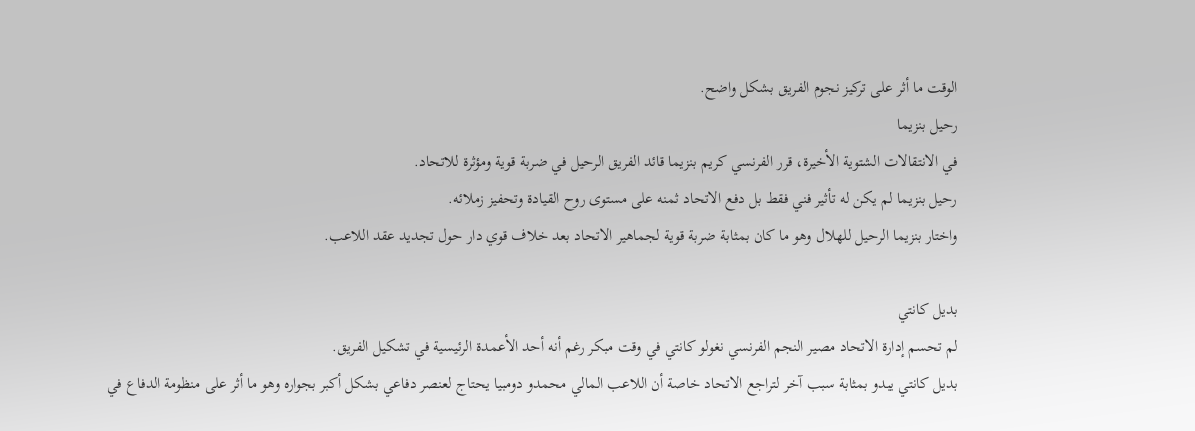الوقت ما أثر على تركيز نجوم الفريق بشكل واضح.
رحيل بنزيما
في الانتقالات الشتوية الأخيرة، قرر الفرنسي كريم بنزيما قائد الفريق الرحيل في ضربة قوية ومؤثرة للاتحاد.
رحيل بنزيما لم يكن له تأثير فني فقط بل دفع الاتحاد ثمنه على مستوى روح القيادة وتحفيز زملائه.
واختار بنزيما الرحيل للهلال وهو ما كان بمثابة ضربة قوية لجماهير الاتحاد بعد خلاف قوي دار حول تجديد عقد اللاعب.

بديل كانتي
لم تحسم إدارة الاتحاد مصير النجم الفرنسي نغولو كانتي في وقت مبكر رغم أنه أحد الأعمدة الرئيسية في تشكيل الفريق.
بديل كانتي يبدو بمثابة سبب آخر لتراجع الاتحاد خاصة أن اللاعب المالي محمدو دومبيا يحتاج لعنصر دفاعي بشكل أكبر بجواره وهو ما أثر على منظومة الدفاع في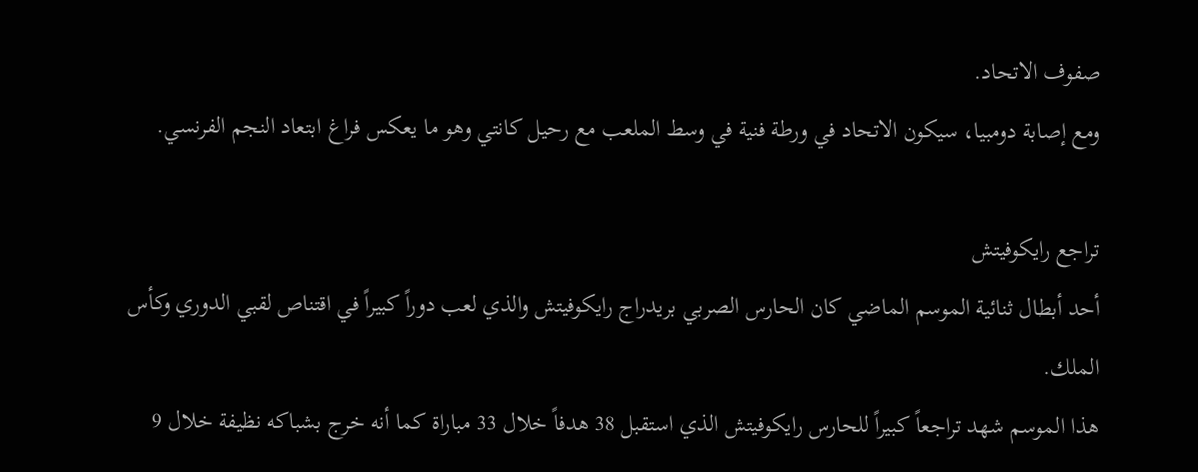صفوف الاتحاد.
ومع إصابة دومبيا، سيكون الاتحاد في ورطة فنية في وسط الملعب مع رحيل كانتي وهو ما يعكس فراغ ابتعاد النجم الفرنسي.

تراجع رايكوفيتش
أحد أبطال ثنائية الموسم الماضي كان الحارس الصربي بريدراج رايكوفيتش والذي لعب دوراً كبيراً في اقتناص لقبي الدوري وكأس الملك.
هذا الموسم شهد تراجعاً كبيراً للحارس رايكوفيتش الذي استقبل 38 هدفاً خلال 33 مباراة كما أنه خرج بشباكه نظيفة خلال 9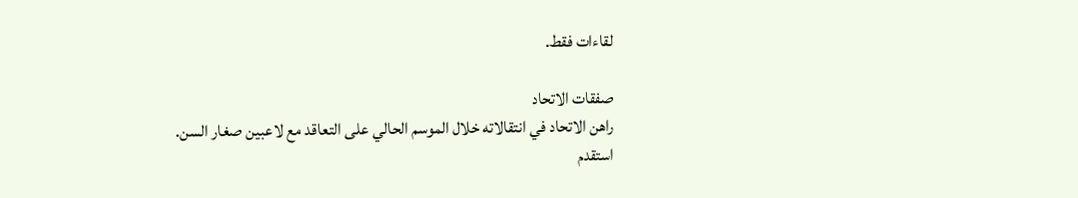لقاءات فقط.

صفقات الاتحاد
راهن الاتحاد في انتقالاته خلال الموسم الحالي على التعاقد مع لاعبين صغار السن.
استقدم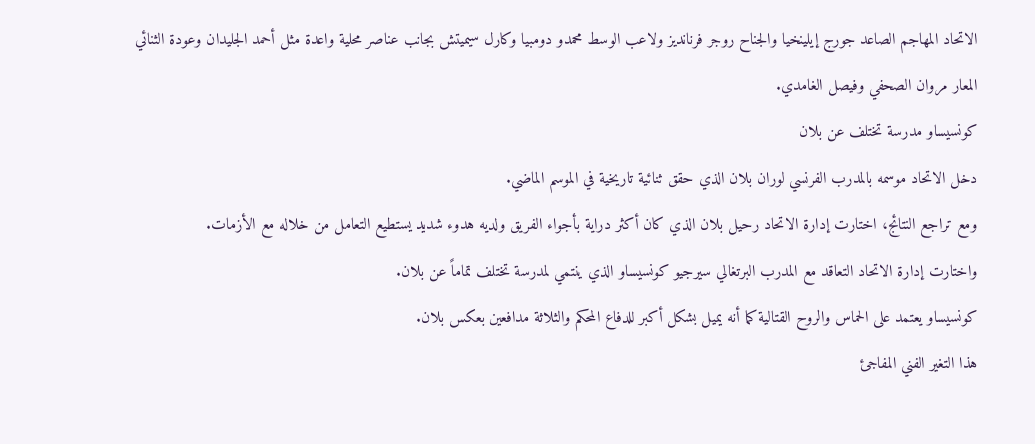الاتحاد المهاجم الصاعد جورج إيلينخيا والجناح روجر فرنانديز ولاعب الوسط محمدو دومبيا وكارل سيميتش بجانب عناصر محلية واعدة مثل أحمد الجليدان وعودة الثنائي المعار مروان الصحفي وفيصل الغامدي.
كونسيساو مدرسة تختلف عن بلان
دخل الاتحاد موسمه بالمدرب الفرنسي لوران بلان الذي حقق ثنائية تاريخية في الموسم الماضي.
ومع تراجع النتائج، اختارت إدارة الاتحاد رحيل بلان الذي كان أكثر دراية بأجواء الفريق ولديه هدوء شديد يستطيع التعامل من خلاله مع الأزمات.
واختارت إدارة الاتحاد التعاقد مع المدرب البرتغالي سيرجيو كونسيساو الذي ينتمي لمدرسة تختلف تماماً عن بلان.
كونسيساو يعتمد على الحماس والروح القتالية كما أنه يميل بشكل أكبر للدفاع المحكم والثلاثة مدافعين بعكس بلان.
هذا التغير الفني المفاجئ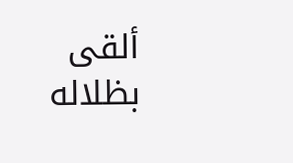ألقى بظلاله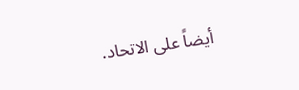أيضاً على الاتحاد.